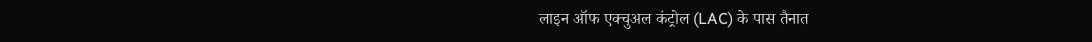लाइन ऑफ एक्चुअल कंट्रोल (LAC) के पास तैनात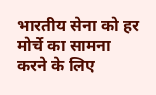भारतीय सेना को हर मोर्चे का सामना करने के लिए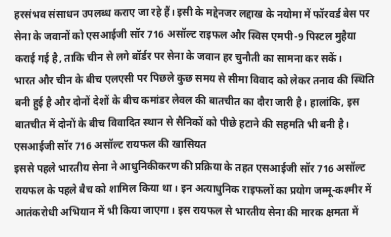हरसंभव संसाधन उपलब्ध कराए जा रहे हैं। इसी के मद्देनजर लद्दाख के नयोमा में फॉरवर्ड बेस पर सेना के जवानों को एसआईजी सॉर 716 असॉल्ट राइफल और स्विस एमपी-9 पिस्टल मुहैया कराई गई है, ताकि चीन से लगे बॉर्डर पर सेना के जवान हर चुनौती का सामना कर सकें।
भारत और चीन के बीच एलएसी पर पिछले कुछ समय से सीमा विवाद को लेकर तनाव की स्थिति बनी हुई है और दोनों देशों के बीच कमांडर लेवल की बातचीत का दौरा जारी है। हालांकि, इस बातचीत में दोनों के बीच विवादित स्थान से सैनिकों को पीछे हटाने की सहमति भी बनी है।
एसआईजी सॉर 716 असॉल्ट रायफल की खासियत
इससे पहले भारतीय सेना ने आधुनिकीकरण की प्रक्रिया के तहत एसआईजी सॉर 716 असॉल्ट रायफल के पहले बैच को शामिल किया था। इन अत्याधुनिक राइफलों का प्रयोग जम्मू-कश्मीर में आतंकरोधी अभियान में भी किया जाएगा। इस रायफल से भारतीय सेना की मारक क्षमता में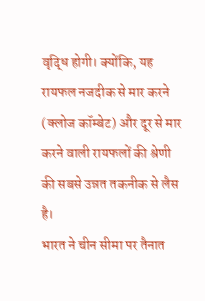वृद्धि होगी। क्योंकि, यह रायफल नजदीक से मार करने (क्लोज कॉम्बेट) और दूर से मार करने वाली रायफलों की श्रेणी की सबसे उन्नत तकनीक से लैस है।
भारत ने चीन सीमा पर तैनात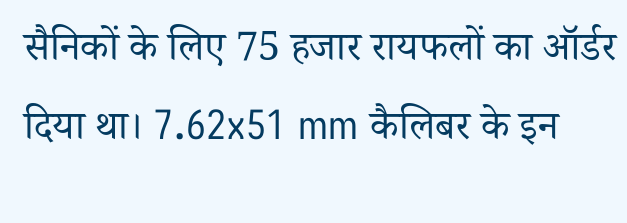सैनिकों के लिए 75 हजार रायफलों का ऑर्डर दिया था। 7.62x51 mm कैलिबर के इन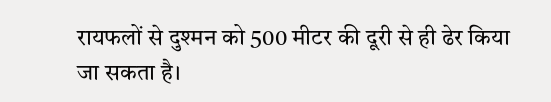रायफलों से दुश्मन को 500 मीटर की दूरी से ही ढेर किया जा सकता है।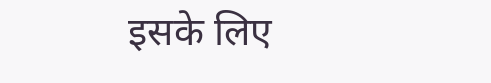इसके लिए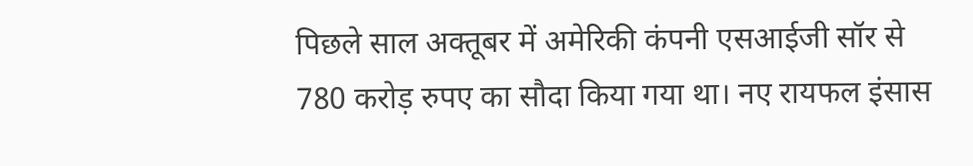पिछले साल अक्तूबर में अमेरिकी कंपनी एसआईजी सॉर से 780 करोड़ रुपए का सौदा किया गया था। नए रायफल इंसास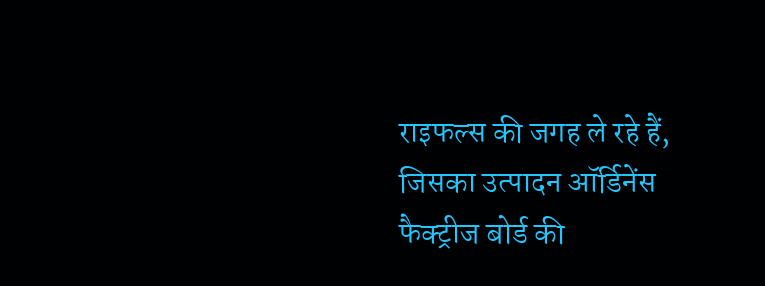राइफल्स की जगह ले रहे हैं, जिसका उत्पादन ऑर्डिनेंस फैक्ट्रीज बोर्ड की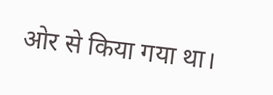ओर से किया गया था।